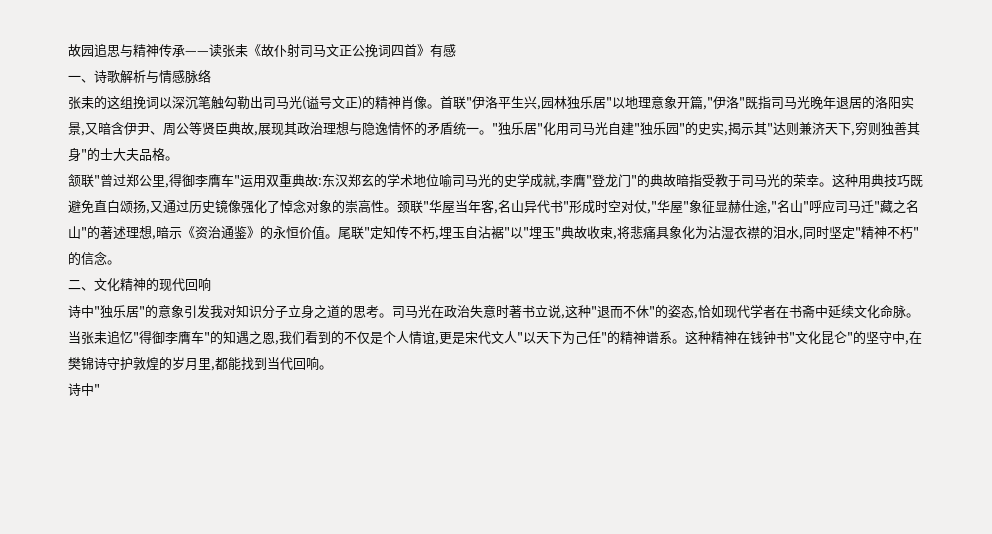故园追思与精神传承——读张耒《故仆射司马文正公挽词四首》有感
一、诗歌解析与情感脉络
张耒的这组挽词以深沉笔触勾勒出司马光(谥号文正)的精神肖像。首联"伊洛平生兴,园林独乐居"以地理意象开篇,"伊洛"既指司马光晚年退居的洛阳实景,又暗含伊尹、周公等贤臣典故,展现其政治理想与隐逸情怀的矛盾统一。"独乐居"化用司马光自建"独乐园"的史实,揭示其"达则兼济天下,穷则独善其身"的士大夫品格。
颔联"曾过郑公里,得御李膺车"运用双重典故:东汉郑玄的学术地位喻司马光的史学成就,李膺"登龙门"的典故暗指受教于司马光的荣幸。这种用典技巧既避免直白颂扬,又通过历史镜像强化了悼念对象的崇高性。颈联"华屋当年客,名山异代书"形成时空对仗,"华屋"象征显赫仕途,"名山"呼应司马迁"藏之名山"的著述理想,暗示《资治通鉴》的永恒价值。尾联"定知传不朽,埋玉自沾裾"以"埋玉"典故收束,将悲痛具象化为沾湿衣襟的泪水,同时坚定"精神不朽"的信念。
二、文化精神的现代回响
诗中"独乐居"的意象引发我对知识分子立身之道的思考。司马光在政治失意时著书立说,这种"退而不休"的姿态,恰如现代学者在书斋中延续文化命脉。当张耒追忆"得御李膺车"的知遇之恩,我们看到的不仅是个人情谊,更是宋代文人"以天下为己任"的精神谱系。这种精神在钱钟书"文化昆仑"的坚守中,在樊锦诗守护敦煌的岁月里,都能找到当代回响。
诗中"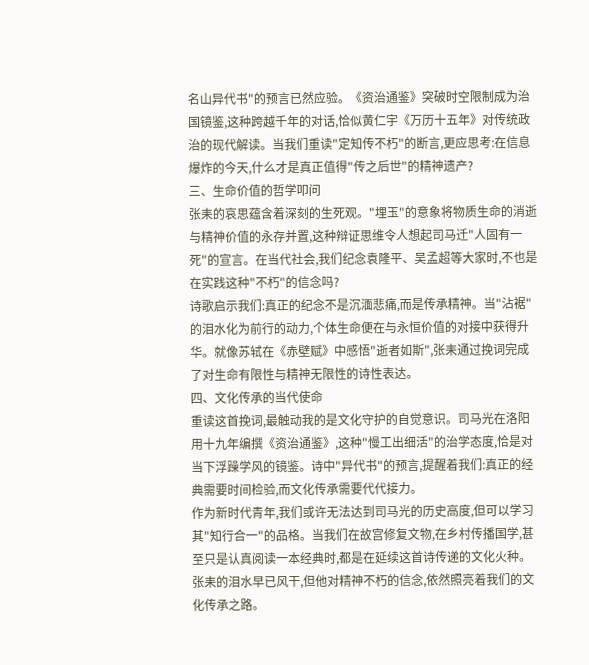名山异代书"的预言已然应验。《资治通鉴》突破时空限制成为治国镜鉴,这种跨越千年的对话,恰似黄仁宇《万历十五年》对传统政治的现代解读。当我们重读"定知传不朽"的断言,更应思考:在信息爆炸的今天,什么才是真正值得"传之后世"的精神遗产?
三、生命价值的哲学叩问
张耒的哀思蕴含着深刻的生死观。"埋玉"的意象将物质生命的消逝与精神价值的永存并置,这种辩证思维令人想起司马迁"人固有一死"的宣言。在当代社会,我们纪念袁隆平、吴孟超等大家时,不也是在实践这种"不朽"的信念吗?
诗歌启示我们:真正的纪念不是沉湎悲痛,而是传承精神。当"沾裾"的泪水化为前行的动力,个体生命便在与永恒价值的对接中获得升华。就像苏轼在《赤壁赋》中感悟"逝者如斯",张耒通过挽词完成了对生命有限性与精神无限性的诗性表达。
四、文化传承的当代使命
重读这首挽词,最触动我的是文化守护的自觉意识。司马光在洛阳用十九年编撰《资治通鉴》,这种"慢工出细活"的治学态度,恰是对当下浮躁学风的镜鉴。诗中"异代书"的预言,提醒着我们:真正的经典需要时间检验,而文化传承需要代代接力。
作为新时代青年,我们或许无法达到司马光的历史高度,但可以学习其"知行合一"的品格。当我们在故宫修复文物,在乡村传播国学,甚至只是认真阅读一本经典时,都是在延续这首诗传递的文化火种。张耒的泪水早已风干,但他对精神不朽的信念,依然照亮着我们的文化传承之路。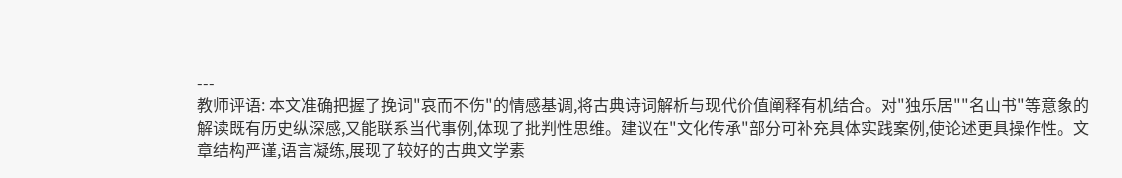---
教师评语: 本文准确把握了挽词"哀而不伤"的情感基调,将古典诗词解析与现代价值阐释有机结合。对"独乐居""名山书"等意象的解读既有历史纵深感,又能联系当代事例,体现了批判性思维。建议在"文化传承"部分可补充具体实践案例,使论述更具操作性。文章结构严谨,语言凝练,展现了较好的古典文学素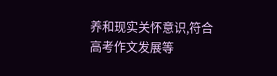养和现实关怀意识,符合高考作文发展等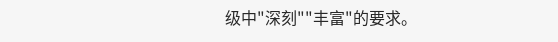级中"深刻""丰富"的要求。